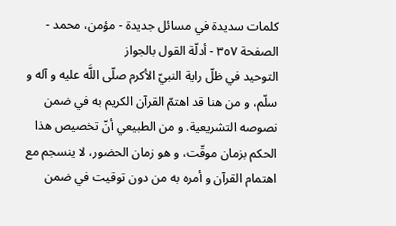کلمات سدیدة في مسائل جدیدة - مؤمن، محمد - الصفحة ٣٥٧ - أدلّة القول بالجواز
التوحيد في ظلّ راية النبيّ الأكرم صلّى اللَّه عليه و آله و سلّم، و من هنا قد اهتمّ القرآن الكريم به في ضمن نصوصه التشريعية. و من الطبيعي أنّ تخصيص هذا الحكم بزمان موقّت، و هو زمان الحضور، لا ينسجم مع اهتمام القرآن و أمره به من دون توقيت في ضمن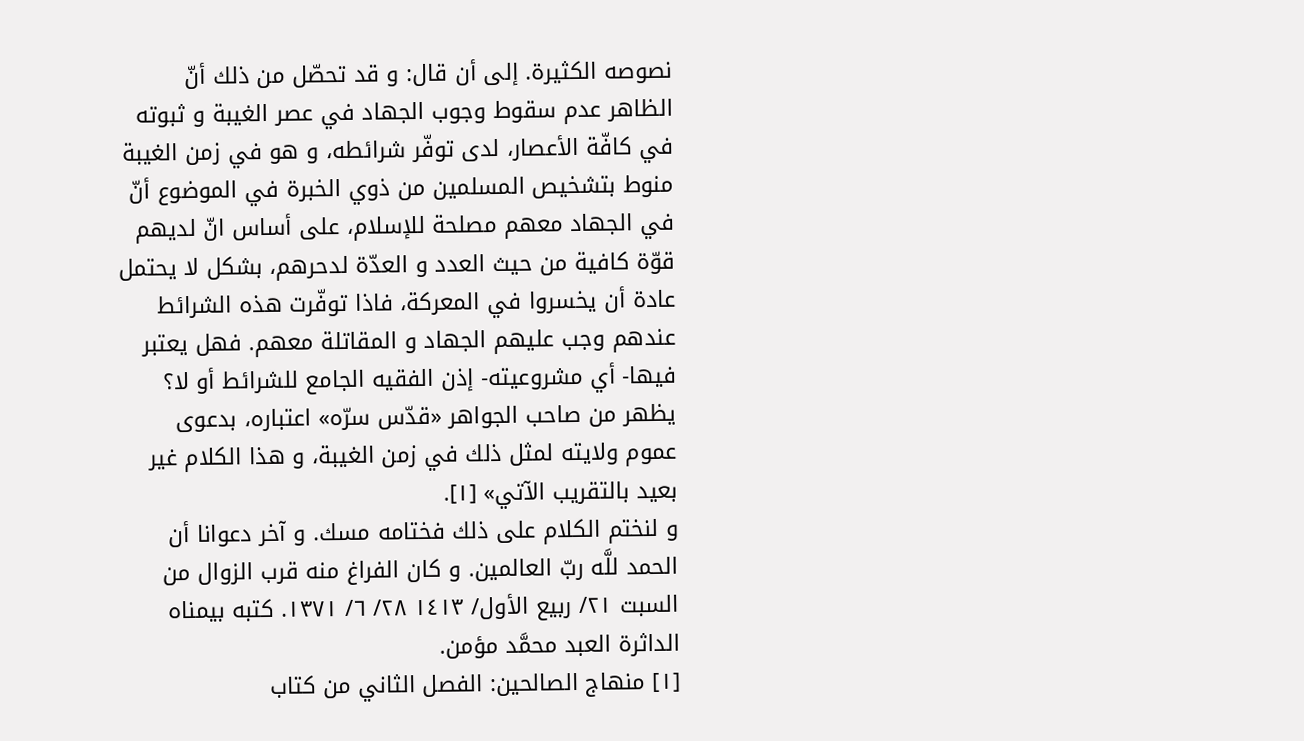نصوصه الكثيرة. إلى أن قال: و قد تحصّل من ذلك أنّ الظاهر عدم سقوط وجوب الجهاد في عصر الغيبة و ثبوته في كافّة الأعصار، لدى توفّر شرائطه، و هو في زمن الغيبة منوط بتشخيص المسلمين من ذوي الخبرة في الموضوع أنّ في الجهاد معهم مصلحة للإسلام، على أساس انّ لديهم قوّة كافية من حيث العدد و العدّة لدحرهم، بشكل لا يحتمل عادة أن يخسروا في المعركة، فاذا توفّرت هذه الشرائط عندهم وجب عليهم الجهاد و المقاتلة معهم. فهل يعتبر فيها- أي مشروعيته- إذن الفقيه الجامع للشرائط أو لا؟ يظهر من صاحب الجواهر «قدّس سرّه» اعتباره، بدعوى عموم ولايته لمثل ذلك في زمن الغيبة، و هذا الكلام غير بعيد بالتقريب الآتي» [١].
و لنختم الكلام على ذلك فختامه مسك. و آخر دعوانا أن الحمد للَّه ربّ العالمين. و كان الفراغ منه قرب الزوال من السبت ٢١/ ربيع الأول/ ١٤١٣ ٢٨/ ٦/ ١٣٧١. كتبه بيمناه الداثرة العبد محمَّد مؤمن.
[١] منهاج الصالحين: الفصل الثاني من كتاب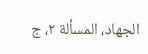الجهاد، المسألة ٢، ج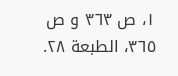١، ص ٣٦٣ و ص ٣٦٥، الطبعة ٢٨.